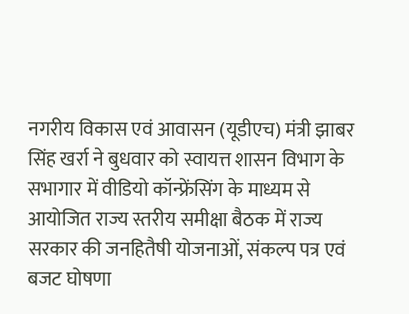नगरीय विकास एवं आवासन (यूडीएच) मंत्री झाबर सिंह खर्रा ने बुधवार को स्वायत्त शासन विभाग के सभागार में वीडियो कॉन्फ्रेंसिंग के माध्यम से आयोजित राज्य स्तरीय समीक्षा बैठक में राज्य सरकार की जनहितैषी योजनाओं, संकल्प पत्र एवं बजट घोषणा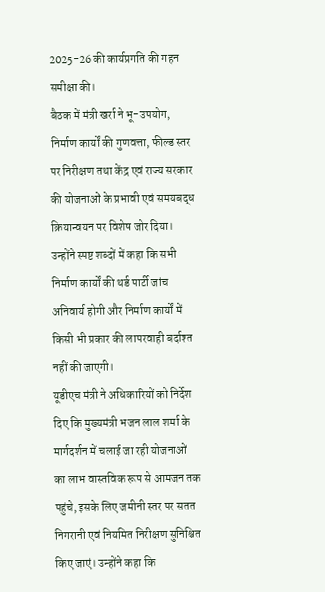2025-26 की कार्यप्रगति की गहन समीक्षा की।
बैठक में मंत्री खर्रा ने भू-उपयोग, निर्माण कार्यों की गुणवत्ता, फील्ड स्तर पर निरीक्षण तथा केंद्र एवं राज्य सरकार की योजनाओं के प्रभावी एवं समयबद्ध क्रियान्वयन पर विशेष जोर दिया। उन्होंने स्पष्ट शब्दों में कहा कि सभी निर्माण कार्यों की थर्ड पार्टी जांच अनिवार्य होगी और निर्माण कार्यों में किसी भी प्रकार की लापरवाही बर्दाश्त नहीं की जाएगी।
यूडीएच मंत्री ने अधिकारियों को निर्देश दिए कि मुख्यमंत्री भजन लाल शर्मा के मार्गदर्शन में चलाई जा रही योजनाओं का लाभ वास्तविक रूप से आमजन तक पहुंचे, इसके लिए जमीनी स्तर पर सतत निगरानी एवं नियमित निरीक्षण सुनिश्चित किए जाएं। उन्होंने कहा कि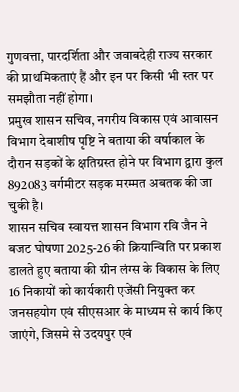गुणवत्ता, पारदर्शिता और जवाबदेही राज्य सरकार की प्राथमिकताएं हैं और इन पर किसी भी स्तर पर समझौता नहीं होगा।
प्रमुख शासन सचिव, नगरीय विकास एवं आवासन विभाग देबाशीष पृष्टि ने बताया की वर्षाकाल के दौरान सड़कों के क्षतिग्रस्त होने पर विभाग द्वारा कुल 892083 वर्गमीटर सड़क मरम्मत अबतक की जा चुकी है।
शासन सचिव स्वायत्त शासन विभाग रवि जैन ने बजट घोषणा 2025-26 की क्रियान्विति पर प्रकाश डालते हुए बताया की ग्रीन लंग्स के विकास के लिए 16 निकायों को कार्यकारी एजेंसी नियुक्त कर जनसहयोग एवं सीएसआर के माध्यम से कार्य किए जाएंगे, जिसमे से उदयपुर एवं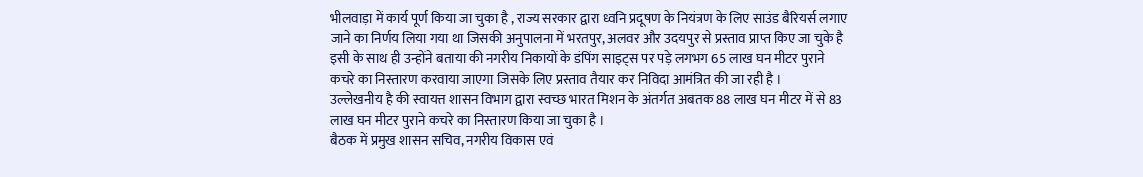भीलवाड़ा में कार्य पूर्ण किया जा चुका है , राज्य सरकार द्वारा ध्वनि प्रदूषण के नियंत्रण के लिए साउंड बैरियर्स लगाए जाने का निर्णय लिया गया था जिसकी अनुपालना में भरतपुर, अलवर और उदयपुर से प्रस्ताव प्राप्त किए जा चुके है इसी के साथ ही उन्होंने बताया की नगरीय निकायों के डंपिंग साइट्स पर पड़े लगभग 65 लाख घन मीटर पुराने कचरे का निस्तारण करवाया जाएगा जिसके लिए प्रस्ताव तैयार कर निविदा आमंत्रित की जा रही है ।
उल्लेखनीय है की स्वायत्त शासन विभाग द्वारा स्वच्छ भारत मिशन के अंतर्गत अबतक 88 लाख घन मीटर में से 83 लाख घन मीटर पुराने कचरे का निस्तारण किया जा चुका है ।
बैठक में प्रमुख शासन सचिव, नगरीय विकास एवं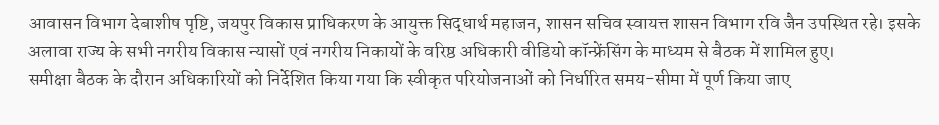आवासन विभाग देबाशीष पृष्टि, जयपुर विकास प्राधिकरण के आयुक्त सिद्धार्थ महाजन, शासन सचिव स्वायत्त शासन विभाग रवि जैन उपस्थित रहे। इसके अलावा राज्य के सभी नगरीय विकास न्यासों एवं नगरीय निकायों के वरिष्ठ अधिकारी वीडियो कॉन्फ्रेंसिंग के माध्यम से बैठक में शामिल हुए।
समीक्षा बैठक के दौरान अधिकारियों को निर्देशित किया गया कि स्वीकृत परियोजनाओं को निर्धारित समय-सीमा में पूर्ण किया जाए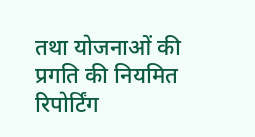तथा योजनाओं की प्रगति की नियमित रिपोर्टिंग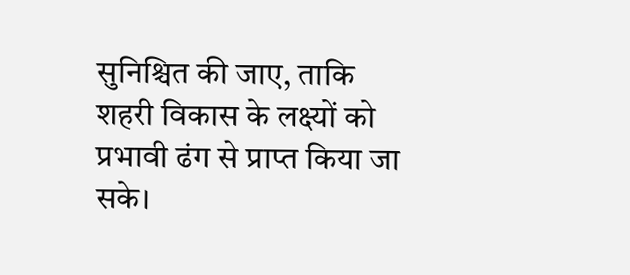सुनिश्चित की जाए, ताकि शहरी विकास के लक्ष्यों को प्रभावी ढंग से प्राप्त किया जा सके।